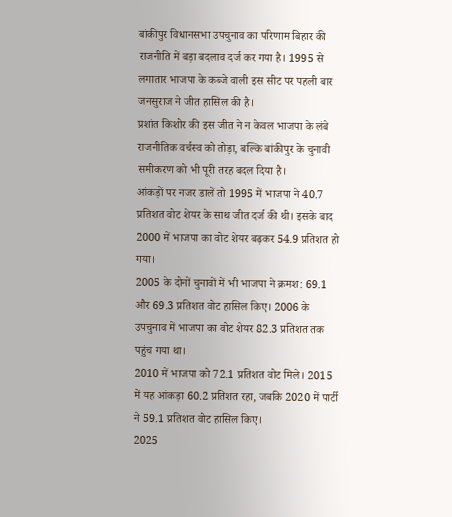बांकीपुर विधानसभा उपचुनाव का परिणाम बिहार की राजनीति में बड़ा बदलाव दर्ज कर गया है। 1995 से लगातार भाजपा के कब्जे वाली इस सीट पर पहली बार जनसुराज ने जीत हासिल की है।
प्रशांत किशोर की इस जीत ने न केवल भाजपा के लंबे राजनीतिक वर्चस्व को तोड़ा, बल्कि बांकीपुर के चुनावी समीकरण को भी पूरी तरह बदल दिया है।
आंकड़ों पर नजर डालें तो 1995 में भाजपा ने 40.7 प्रतिशत वोट शेयर के साथ जीत दर्ज की थी। इसके बाद 2000 में भाजपा का वोट शेयर बढ़कर 54.9 प्रतिशत हो गया।
2005 के दोनों चुनावों में भी भाजपा ने क्रमश: 69.1 और 69.3 प्रतिशत वोट हासिल किए। 2006 के उपचुनाव में भाजपा का वोट शेयर 82.3 प्रतिशत तक पहुंच गया था।
2010 में भाजपा को 72.1 प्रतिशत वोट मिले। 2015 में यह आंकड़ा 60.2 प्रतिशत रहा, जबकि 2020 में पार्टी ने 59.1 प्रतिशत वोट हासिल किए।
2025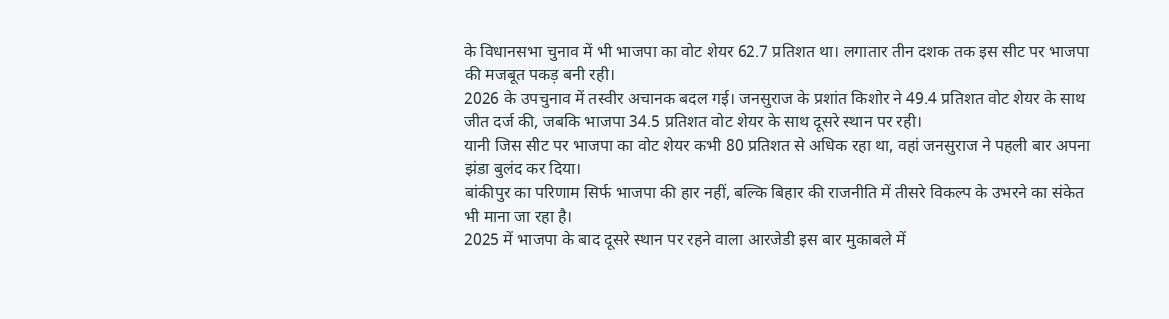के विधानसभा चुनाव में भी भाजपा का वोट शेयर 62.7 प्रतिशत था। लगातार तीन दशक तक इस सीट पर भाजपा की मजबूत पकड़ बनी रही।
2026 के उपचुनाव में तस्वीर अचानक बदल गई। जनसुराज के प्रशांत किशोर ने 49.4 प्रतिशत वोट शेयर के साथ जीत दर्ज की, जबकि भाजपा 34.5 प्रतिशत वोट शेयर के साथ दूसरे स्थान पर रही।
यानी जिस सीट पर भाजपा का वोट शेयर कभी 80 प्रतिशत से अधिक रहा था, वहां जनसुराज ने पहली बार अपना झंडा बुलंद कर दिया।
बांकीपुर का परिणाम सिर्फ भाजपा की हार नहीं, बल्कि बिहार की राजनीति में तीसरे विकल्प के उभरने का संकेत भी माना जा रहा है।
2025 में भाजपा के बाद दूसरे स्थान पर रहने वाला आरजेडी इस बार मुकाबले में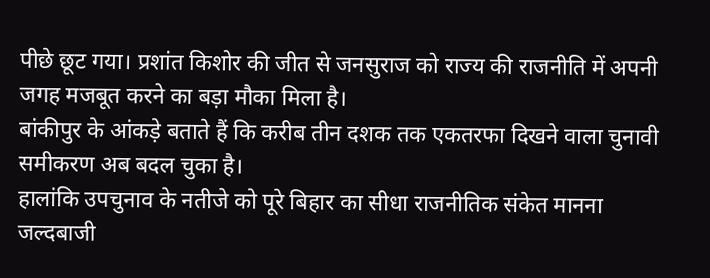पीछे छूट गया। प्रशांत किशोर की जीत से जनसुराज को राज्य की राजनीति में अपनी जगह मजबूत करने का बड़ा मौका मिला है।
बांकीपुर के आंकड़े बताते हैं कि करीब तीन दशक तक एकतरफा दिखने वाला चुनावी समीकरण अब बदल चुका है।
हालांकि उपचुनाव के नतीजे को पूरे बिहार का सीधा राजनीतिक संकेत मानना जल्दबाजी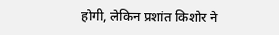होगी, लेकिन प्रशांत किशोर ने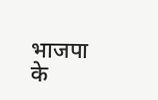भाजपा के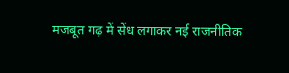मजबूत गढ़ में सेंध लगाकर नई राजनीतिक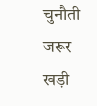चुनौती जरूर खड़ी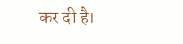कर दी है।